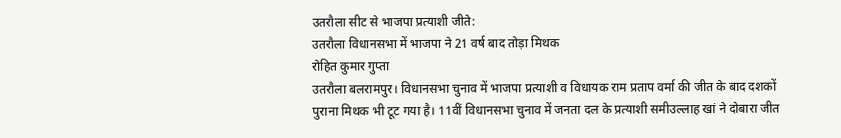उतरौला सीट से भाजपा प्रत्याशी जीते:
उतरौला विधानसभा में भाजपा ने 21 वर्ष बाद तोड़ा मिथक
रोहित कुमार गुप्ता
उतरौला बलरामपुर। विधानसभा चुनाव में भाजपा प्रत्याशी व विधायक राम प्रताप वर्मा की जीत के बाद दशकों पुराना मिथक भी टूट गया है। 11वीं विधानसभा चुनाव में जनता दल के प्रत्याशी समीउल्लाह खां ने दोबारा जीत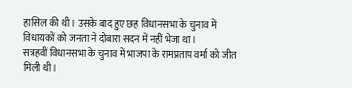हासिल की थी। उसके बाद हुए छह विधानसभा के चुनाव में विधायकों को जनता ने दोबारा सदन में नहीं भेजा था।
सत्रहवीं विधानसभा के चुनाव में भाजपा के रामप्रताप वर्मा को जीत मिली थी।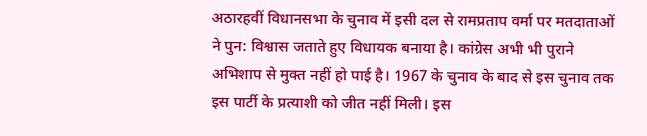अठारहवीं विधानसभा के चुनाव में इसी दल से रामप्रताप वर्मा पर मतदाताओं ने पुन: विश्वास जताते हुए विधायक बनाया है। कांग्रेस अभी भी पुराने अभिशाप से मुक्त नहीं हो पाई है। 1967 के चुनाव के बाद से इस चुनाव तक इस पार्टी के प्रत्याशी को जीत नहीं मिली। इस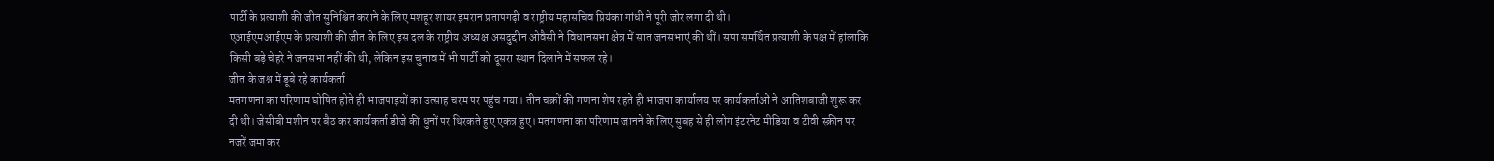पार्टी के प्रत्याशी की जीत सुनिश्चित कराने के लिए मशहूर शायर इमरान प्रतापगढ़ी व राष्ट्रीय महासचिव प्रियंका गांधी ने पूरी जोर लगा दी थी।
एआईएमआईएम के प्रत्याशी की जीत के लिए इस दल के राष्ट्रीय अध्यक्ष असदुद्दीन ओवैसी ने विधानसभा क्षेत्र में सात जनसभाएं की थीं। सपा समर्थित प्रत्याशी के पक्ष में हांलाकि किसी बड़े चेहरे ने जनसभा नहीं की थी, लेकिन इस चुनाव में भी पार्टी को दूसरा स्थान दिलाने में सफल रहे।
जीत के जश्न में डूबे रहे कार्यकर्ता
मतगणना का परिणाम घोषित होते ही भाजपाइयों का उत्साह चरम पर पहुंच गया। तीन चक्रों की गणना शेष रहते ही भाजपा कार्यालय पर कार्यकर्ताओं ने आतिशबाजी शुरू कर दी थी। जेसीबी मशीन पर बैठ कर कार्यकर्ता डीजे की धुनों पर थिरकते हुए एकत्र हुए। मतगणना का परिणाम जानने के लिए सुबह से ही लोग इंटरनेट मीडिया व टीवी स्क्रीन पर नजरें जमा कर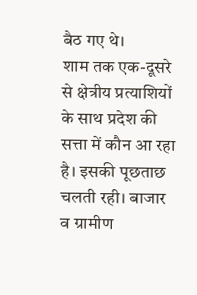बैठ गए थे।
शाम तक एक-दूसरे से क्षेत्रीय प्रत्याशियों के साथ प्रदेश की सत्ता में कौन आ रहा है। इसकी पूछताछ चलती रही। बाजार व ग्रामीण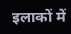इलाकों में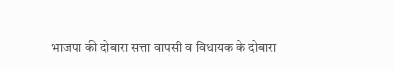भाजपा की दोबारा सत्ता वापसी व विधायक के दोबारा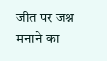जीत पर जश्न मनाने का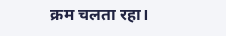क्रम चलता रहा।